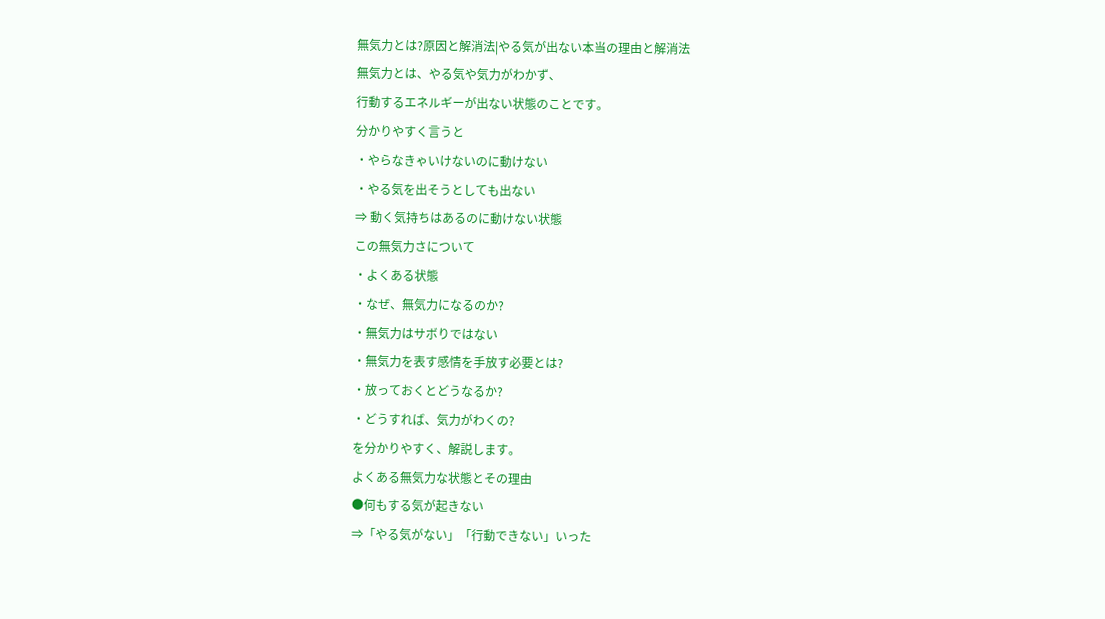無気力とは?原因と解消法|やる気が出ない本当の理由と解消法
無気力とは、やる気や気力がわかず、
行動するエネルギーが出ない状態のことです。
分かりやすく言うと
・やらなきゃいけないのに動けない
・やる気を出そうとしても出ない
⇒ 動く気持ちはあるのに動けない状態
この無気力さについて
・よくある状態
・なぜ、無気力になるのか?
・無気力はサボりではない
・無気力を表す感情を手放す必要とは?
・放っておくとどうなるか?
・どうすれば、気力がわくの?
を分かりやすく、解説します。
よくある無気力な状態とその理由
●何もする気が起きない
⇒「やる気がない」「行動できない」いった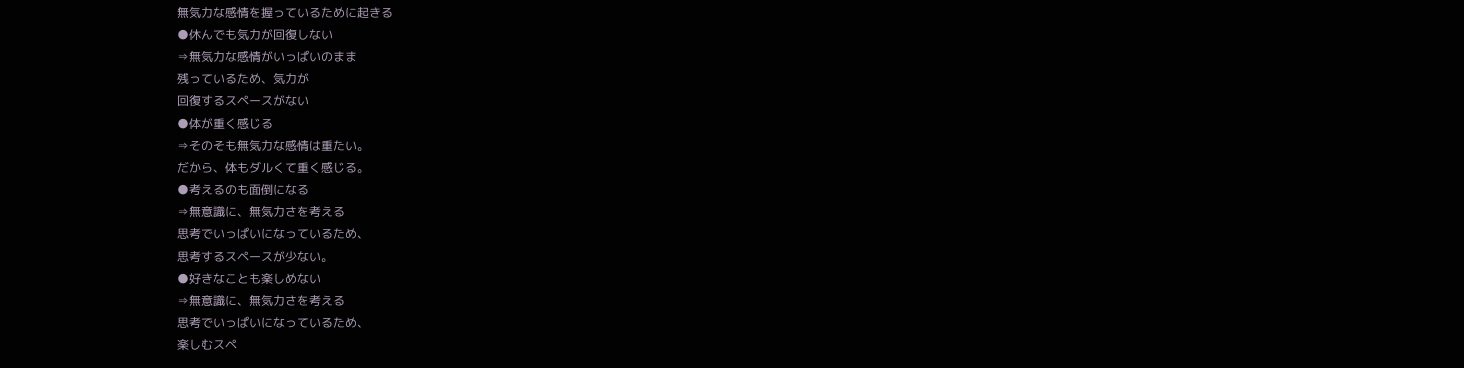無気力な感情を握っているために起きる
●休んでも気力が回復しない
⇒無気力な感情がいっぱいのまま
残っているため、気力が
回復するスペースがない
●体が重く感じる
⇒そのそも無気力な感情は重たい。
だから、体もダルくて重く感じる。
●考えるのも面倒になる
⇒無意識に、無気力さを考える
思考でいっぱいになっているため、
思考するスペースが少ない。
●好きなことも楽しめない
⇒無意識に、無気力さを考える
思考でいっぱいになっているため、
楽しむスペ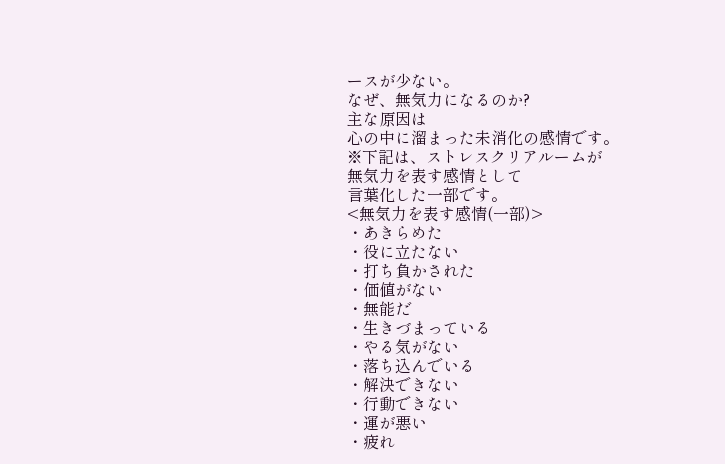ースが少ない。
なぜ、無気力になるのか?
主な原因は
心の中に溜まった未消化の感情です。
※下記は、ストレスクリアルームが
無気力を表す感情として
言葉化した一部です。
<無気力を表す感情(一部)>
・あきらめた
・役に立たない
・打ち負かされた
・価値がない
・無能だ
・生きづまっている
・やる気がない
・落ち込んでいる
・解決できない
・行動できない
・運が悪い
・疲れ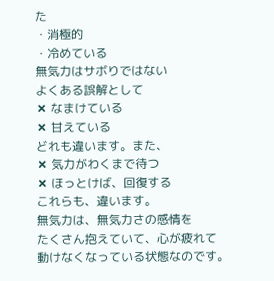た
・消極的
・冷めている
無気力はサボりではない
よくある誤解として
✖ なまけている
✖ 甘えている
どれも違います。また、
✖ 気力がわくまで待つ
✖ ほっとけば、回復する
これらも、違います。
無気力は、無気力さの感情を
たくさん抱えていて、心が疲れて
動けなくなっている状態なのです。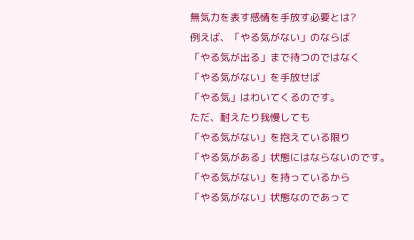無気力を表す感情を手放す必要とは?
例えば、「やる気がない」のならば
「やる気が出る」まで待つのではなく
「やる気がない」を手放せば
「やる気」はわいてくるのです。
ただ、耐えたり我慢しても
「やる気がない」を抱えている限り
「やる気がある」状態にはならないのです。
「やる気がない」を持っているから
「やる気がない」状態なのであって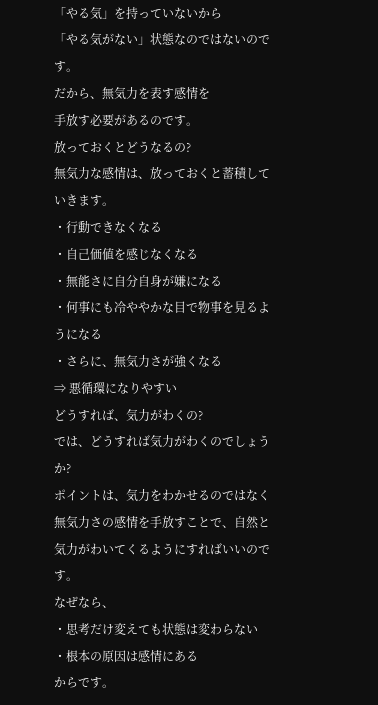「やる気」を持っていないから
「やる気がない」状態なのではないのです。
だから、無気力を表す感情を
手放す必要があるのです。
放っておくとどうなるの?
無気力な感情は、放っておくと蓄積していきます。
・行動できなくなる
・自己価値を感じなくなる
・無能さに自分自身が嫌になる
・何事にも冷ややかな目で物事を見るようになる
・さらに、無気力さが強くなる
⇒ 悪循環になりやすい
どうすれば、気力がわくの?
では、どうすれば気力がわくのでしょうか?
ポイントは、気力をわかせるのではなく
無気力さの感情を手放すことで、自然と
気力がわいてくるようにすればいいのです。
なぜなら、
・思考だけ変えても状態は変わらない
・根本の原因は感情にある
からです。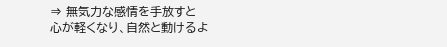⇒ 無気力な感情を手放すと
心が軽くなり、自然と動けるよ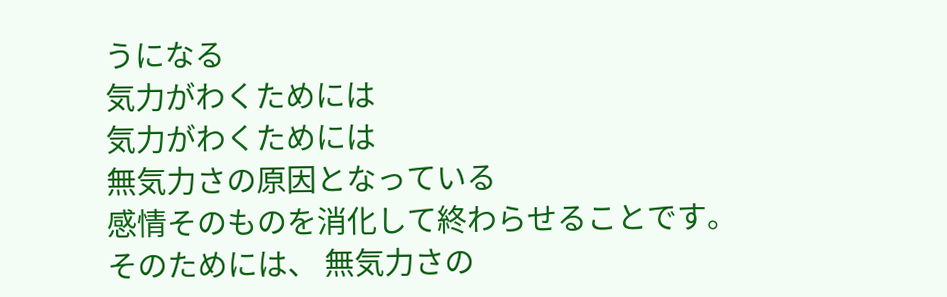うになる
気力がわくためには
気力がわくためには
無気力さの原因となっている
感情そのものを消化して終わらせることです。
そのためには、 無気力さの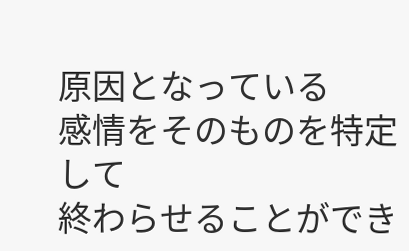原因となっている
感情をそのものを特定して
終わらせることができ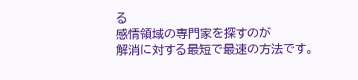る
感情領域の専門家を探すのが
解消に対する最短で最速の方法です。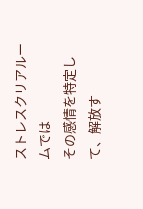ストレスクリアルームでは
その感情を特定して、解放す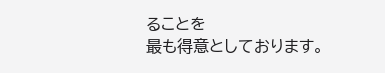ることを
最も得意としております。